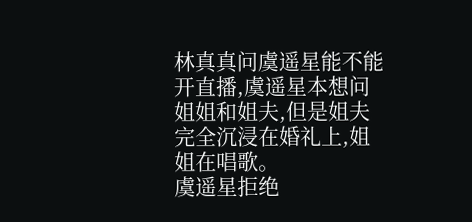林真真问虞遥星能不能开直播,虞遥星本想问姐姐和姐夫,但是姐夫完全沉浸在婚礼上,姐姐在唱歌。
虞遥星拒绝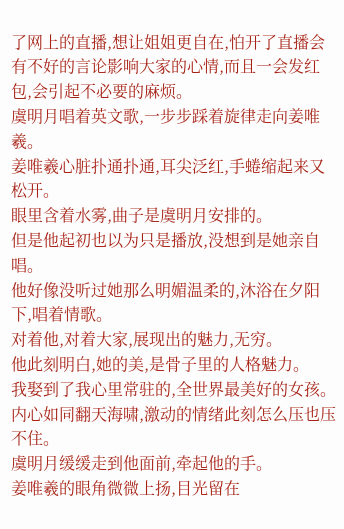了网上的直播,想让姐姐更自在,怕开了直播会有不好的言论影响大家的心情,而且一会发红包,会引起不必要的麻烦。
虞明月唱着英文歌,一步步踩着旋律走向姜唯羲。
姜唯羲心脏扑通扑通,耳尖泛红,手蜷缩起来又松开。
眼里含着水雾,曲子是虞明月安排的。
但是他起初也以为只是播放,没想到是她亲自唱。
他好像没听过她那么明媚温柔的,沐浴在夕阳下,唱着情歌。
对着他,对着大家,展现出的魅力,无穷。
他此刻明白,她的美,是骨子里的人格魅力。
我娶到了我心里常驻的,全世界最美好的女孩。
内心如同翻天海啸,激动的情绪此刻怎么压也压不住。
虞明月缓缓走到他面前,牵起他的手。
姜唯羲的眼角微微上扬,目光留在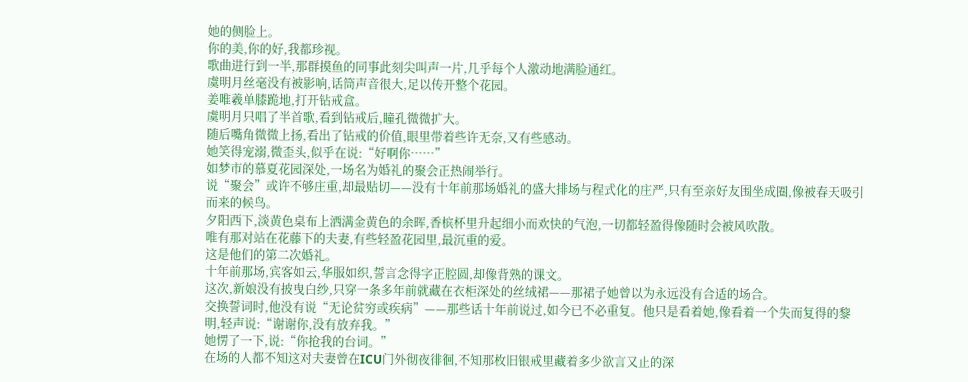她的侧脸上。
你的美,你的好,我都珍视。
歌曲进行到一半,那群摸鱼的同事此刻尖叫声一片,几乎每个人激动地满脸通红。
虞明月丝毫没有被影响,话筒声音很大,足以传开整个花园。
姜唯羲单膝跪地,打开钻戒盒。
虞明月只唱了半首歌,看到钻戒后,瞳孔微微扩大。
随后嘴角微微上扬,看出了钻戒的价值,眼里带着些许无奈,又有些感动。
她笑得宠溺,微歪头,似乎在说:“好啊你……”
如梦市的慕夏花园深处,一场名为婚礼的聚会正热闹举行。
说“聚会”或许不够庄重,却最贴切——没有十年前那场婚礼的盛大排场与程式化的庄严,只有至亲好友围坐成圈,像被春天吸引而来的候鸟。
夕阳西下,淡黄色桌布上洒满金黄色的余晖,香槟杯里升起细小而欢快的气泡,一切都轻盈得像随时会被风吹散。
唯有那对站在花藤下的夫妻,有些轻盈花园里,最沉重的爱。
这是他们的第二次婚礼。
十年前那场,宾客如云,华服如织,誓言念得字正腔圆,却像背熟的课文。
这次,新娘没有披曳白纱,只穿一条多年前就藏在衣柜深处的丝绒裙——那裙子她曾以为永远没有合适的场合。
交换誓词时,他没有说“无论贫穷或疾病”——那些话十年前说过,如今已不必重复。他只是看着她,像看着一个失而复得的黎明,轻声说:“谢谢你,没有放弃我。”
她愣了一下,说:“你抢我的台词。”
在场的人都不知这对夫妻曾在ICU门外彻夜徘徊,不知那枚旧银戒里藏着多少欲言又止的深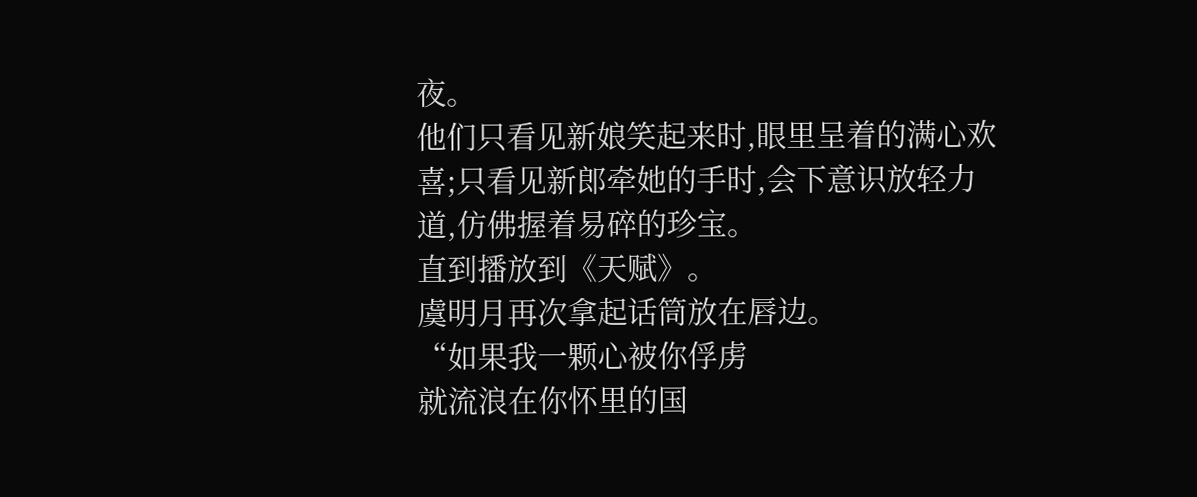夜。
他们只看见新娘笑起来时,眼里呈着的满心欢喜;只看见新郎牵她的手时,会下意识放轻力道,仿佛握着易碎的珍宝。
直到播放到《天赋》。
虞明月再次拿起话筒放在唇边。
“如果我一颗心被你俘虏
就流浪在你怀里的国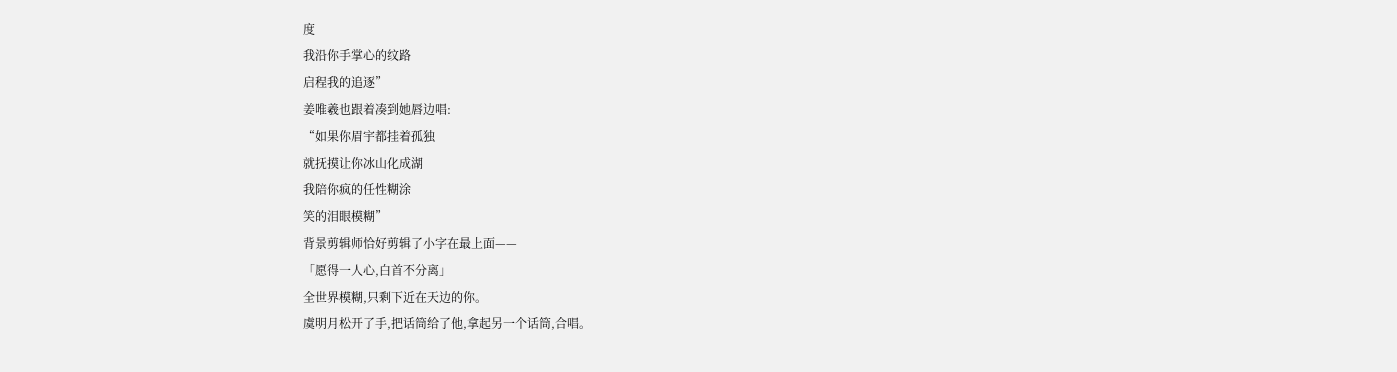度
我沿你手掌心的纹路
启程我的追逐”
姜唯羲也跟着凑到她唇边唱:
“如果你眉宇都挂着孤独
就抚摸让你冰山化成湖
我陪你疯的任性糊涂
笑的泪眼模糊”
背景剪辑师恰好剪辑了小字在最上面——
「愿得一人心,白首不分离」
全世界模糊,只剩下近在天边的你。
虞明月松开了手,把话筒给了他,拿起另一个话筒,合唱。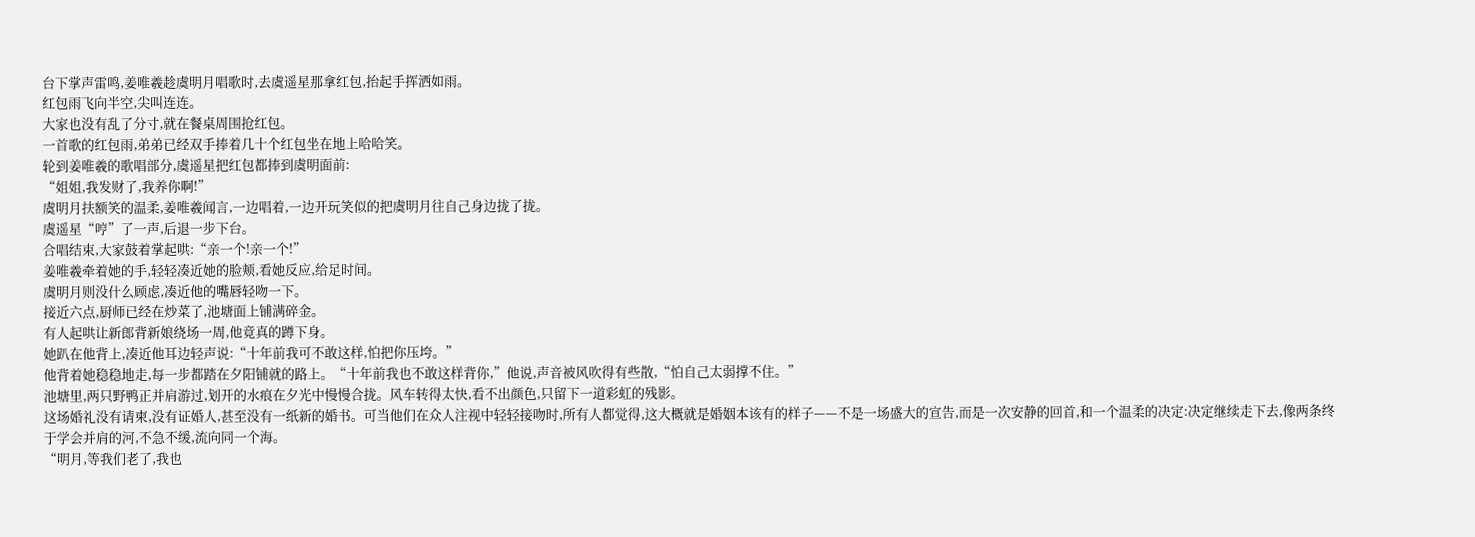台下掌声雷鸣,姜唯羲趁虞明月唱歌时,去虞遥星那拿红包,抬起手挥洒如雨。
红包雨飞向半空,尖叫连连。
大家也没有乱了分寸,就在餐桌周围抢红包。
一首歌的红包雨,弟弟已经双手捧着几十个红包坐在地上哈哈笑。
轮到姜唯羲的歌唱部分,虞遥星把红包都捧到虞明面前:
“姐姐,我发财了,我养你啊!”
虞明月扶额笑的温柔,姜唯羲闻言,一边唱着,一边开玩笑似的把虞明月往自己身边拢了拢。
虞遥星“哼”了一声,后退一步下台。
合唱结束,大家鼓着掌起哄:“亲一个!亲一个!”
姜唯羲牵着她的手,轻轻凑近她的脸颊,看她反应,给足时间。
虞明月则没什么顾虑,凑近他的嘴唇轻吻一下。
接近六点,厨师已经在炒菜了,池塘面上铺满碎金。
有人起哄让新郎背新娘绕场一周,他竟真的蹲下身。
她趴在他背上,凑近他耳边轻声说:“十年前我可不敢这样,怕把你压垮。”
他背着她稳稳地走,每一步都踏在夕阳铺就的路上。“十年前我也不敢这样背你,”他说,声音被风吹得有些散,“怕自己太弱撑不住。”
池塘里,两只野鸭正并肩游过,划开的水痕在夕光中慢慢合拢。风车转得太快,看不出颜色,只留下一道彩虹的残影。
这场婚礼没有请柬,没有证婚人,甚至没有一纸新的婚书。可当他们在众人注视中轻轻接吻时,所有人都觉得,这大概就是婚姻本该有的样子——不是一场盛大的宣告,而是一次安静的回首,和一个温柔的决定:决定继续走下去,像两条终于学会并肩的河,不急不缓,流向同一个海。
“明月,等我们老了,我也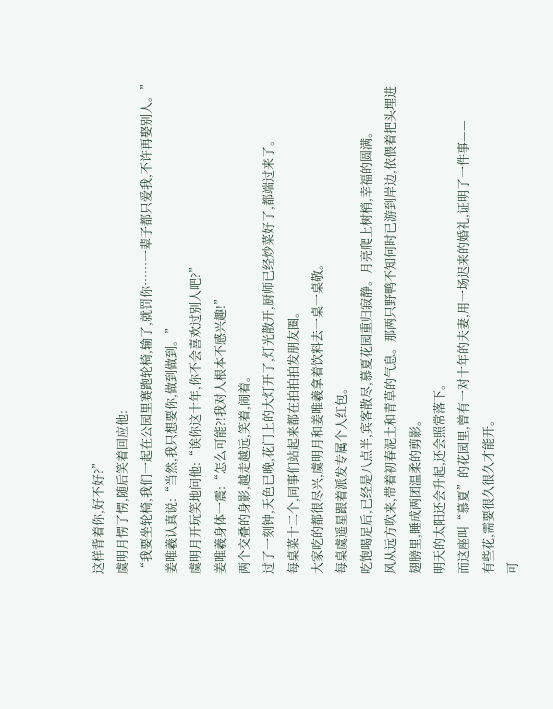这样背着你,好不好?”
虞明月愣了愣,随后笑着回应他:
“我要坐轮椅,我们一起在公园里赛跑轮椅,输了,就罚你……一辈子都只爱我,不许再娶别人。”
姜唯羲认真说:“当然,我只想要你,做到做到。”
虞明月开玩笑地问他:“诶你这十年,你不会喜欢过别人吧?”
姜唯羲身体一震:“怎么可能?!我对人根本不感兴趣!”
两个交叠的身影,越走越远,笑着,闹着。
过了一刻钟,天色已晚,花门上的大灯开了,灯光散开,厨师已经炒菜好了,都端过来了。
每桌菜十二个,同事们站起来都在拍拍拍发朋友圈。
大家吃的都很尽兴,虞明月和姜唯羲拿着饮料去一桌一桌敬。
每桌虞遥星跟着派发专属个人红包。
吃饱喝足后,已经是八点半,宾客散尽,慕夏花园重归寂静。月亮爬上树梢,幸福的圆满。
风从远方吹来,带着初春泥土和青草的气息。那两只野鸭不知何时已游到岸边,依偎着把头埋进翅膀里,睡成两团温柔的剪影。
明天的太阳还会升起,还会照常落下。
而这座叫“慕夏”的花园里,曾有一对十年的夫妻,用一场迟来的婚礼,证明了一件事——
有些花,需要很久很久才能开。
可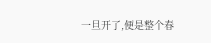一旦开了,便是整个春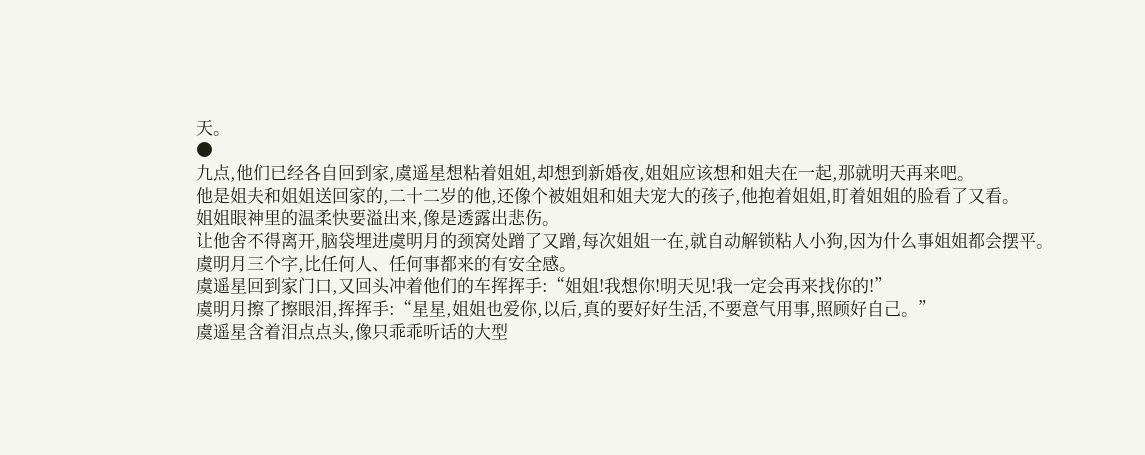天。
●
九点,他们已经各自回到家,虞遥星想粘着姐姐,却想到新婚夜,姐姐应该想和姐夫在一起,那就明天再来吧。
他是姐夫和姐姐送回家的,二十二岁的他,还像个被姐姐和姐夫宠大的孩子,他抱着姐姐,盯着姐姐的脸看了又看。
姐姐眼神里的温柔快要溢出来,像是透露出悲伤。
让他舍不得离开,脑袋埋进虞明月的颈窝处蹭了又蹭,每次姐姐一在,就自动解锁粘人小狗,因为什么事姐姐都会摆平。
虞明月三个字,比任何人、任何事都来的有安全感。
虞遥星回到家门口,又回头冲着他们的车挥挥手:“姐姐!我想你!明天见!我一定会再来找你的!”
虞明月擦了擦眼泪,挥挥手:“星星,姐姐也爱你,以后,真的要好好生活,不要意气用事,照顾好自己。”
虞遥星含着泪点点头,像只乖乖听话的大型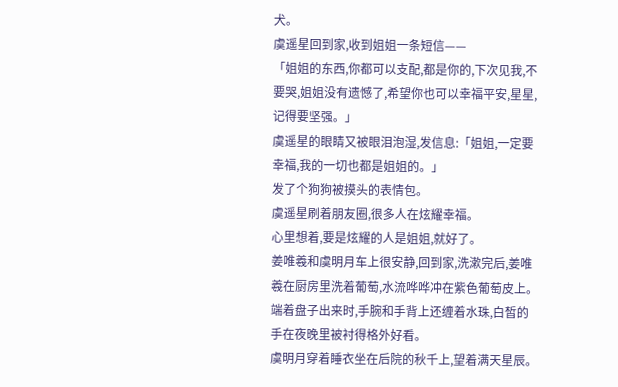犬。
虞遥星回到家,收到姐姐一条短信——
「姐姐的东西,你都可以支配,都是你的,下次见我,不要哭,姐姐没有遗憾了,希望你也可以幸福平安,星星,记得要坚强。」
虞遥星的眼睛又被眼泪泡湿,发信息:「姐姐,一定要幸福,我的一切也都是姐姐的。」
发了个狗狗被摸头的表情包。
虞遥星刷着朋友圈,很多人在炫耀幸福。
心里想着,要是炫耀的人是姐姐,就好了。
姜唯羲和虞明月车上很安静,回到家,洗漱完后,姜唯羲在厨房里洗着葡萄,水流哗哗冲在紫色葡萄皮上。
端着盘子出来时,手腕和手背上还缠着水珠,白皙的手在夜晚里被衬得格外好看。
虞明月穿着睡衣坐在后院的秋千上,望着满天星辰。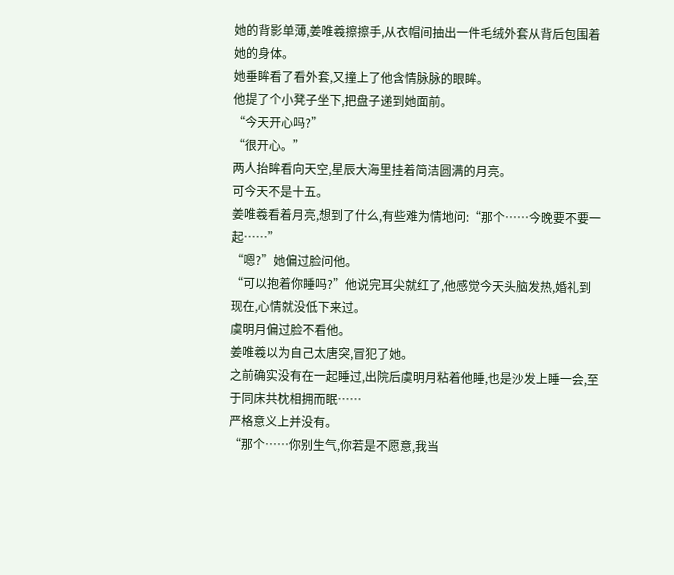她的背影单薄,姜唯羲擦擦手,从衣帽间抽出一件毛绒外套从背后包围着她的身体。
她垂眸看了看外套,又撞上了他含情脉脉的眼眸。
他提了个小凳子坐下,把盘子递到她面前。
“今天开心吗?”
“很开心。”
两人抬眸看向天空,星辰大海里挂着简洁圆满的月亮。
可今天不是十五。
姜唯羲看着月亮,想到了什么,有些难为情地问:“那个……今晚要不要一起……”
“嗯?”她偏过脸问他。
“可以抱着你睡吗?”他说完耳尖就红了,他感觉今天头脑发热,婚礼到现在,心情就没低下来过。
虞明月偏过脸不看他。
姜唯羲以为自己太唐突,冒犯了她。
之前确实没有在一起睡过,出院后虞明月粘着他睡,也是沙发上睡一会,至于同床共枕相拥而眠……
严格意义上并没有。
“那个……你别生气,你若是不愿意,我当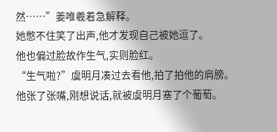然……”姜唯羲着急解释。
她憋不住笑了出声,他才发现自己被她逗了。
他也偏过脸故作生气,实则脸红。
“生气啦?”虞明月凑过去看他,拍了拍他的肩膀。
他张了张嘴,刚想说话,就被虞明月塞了个葡萄。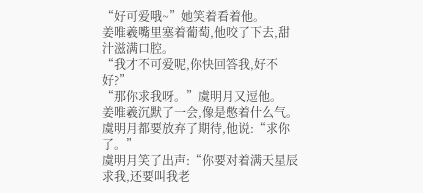“好可爱哦~”她笑着看着他。
姜唯羲嘴里塞着葡萄,他咬了下去,甜汁滋满口腔。
“我才不可爱呢,你快回答我,好不好?”
“那你求我呀。”虞明月又逗他。
姜唯羲沉默了一会,像是憋着什么气。
虞明月都要放弃了期待,他说:“求你了。”
虞明月笑了出声:“你要对着满天星辰求我,还要叫我老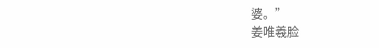婆。”
姜唯羲脸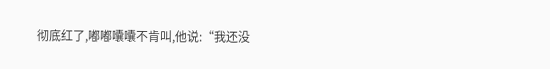彻底红了,嘟嘟囔囔不肯叫,他说:“我还没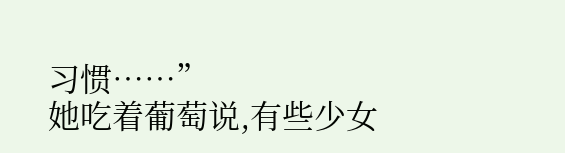习惯……”
她吃着葡萄说,有些少女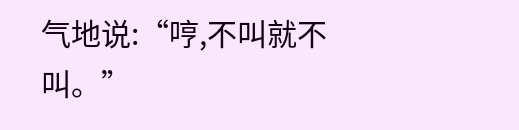气地说:“哼,不叫就不叫。”